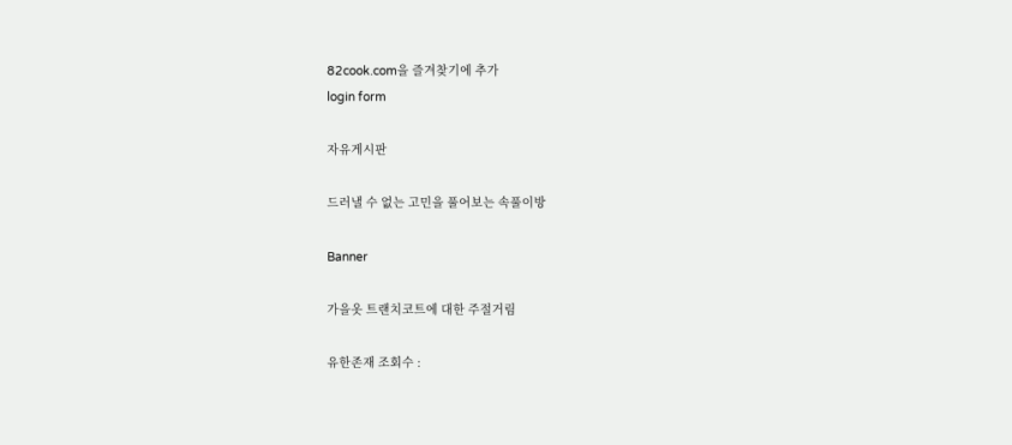82cook.com을 즐겨찾기에 추가
login form

자유게시판

드러낼 수 없는 고민을 풀어보는 속풀이방

Banner

가을옷 트랜치코트에 대한 주절거림

유한존재 조회수 :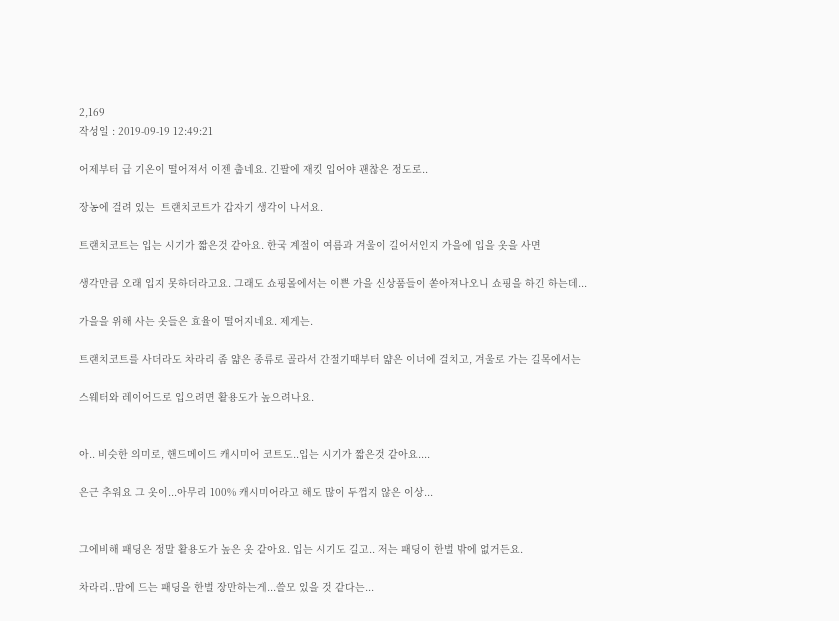2,169
작성일 : 2019-09-19 12:49:21

어제부터 급 기온이 떨어져서 이젠 춥네요. 긴팔에 재킷 입어야 괜찮은 정도로..

장농에 걸려 있는  트랜치코트가 갑자기 생각이 나서요.

트랜치코트는 입는 시기가 짧은것 같아요. 한국 계절이 여름과 겨울이 길어서인지 가을에 입을 옷을 사면

생각만큼 오래 입지 못하더라고요. 그래도 쇼핑몰에서는 이쁜 가을 신상품들이 쏟아져나오니 쇼핑을 하긴 하는데...

가을을 위해 사는 옷들은 효율이 떨어지네요. 제게는.

트랜치코트를 사더라도 차라리 좀 얇은 종류로 골라서 간절기때부터 얇은 이너에 걸치고, 겨울로 가는 길목에서는

스웨터와 레이어드로 입으려면 활용도가 높으려나요.


아.. 비슷한 의미로, 핸드메이드 캐시미어 코트도..입는 시기가 짧은것 같아요....

은근 추워요 그 옷이...아무리 100% 캐시미어라고 해도 많이 두껍지 않은 이상...


그에비해 패딩은 정말 활용도가 높은 옷 같아요. 입는 시기도 길고.. 저는 패딩이 한벌 밖에 없거든요.

차라리..맘에 드는 패딩을 한벌 장만하는게...쓸모 있을 것 같다는...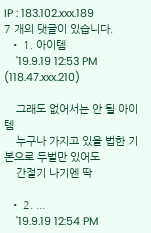IP : 183.102.xxx.189
7 개의 댓글이 있습니다.
  • 1. 아이템
    '19.9.19 12:53 PM (118.47.xxx.210)

    그래도 없어서는 안 될 아이템
    누구나 가지고 있을 법한 기본으로 두벌만 있어도
    간절기 나기엔 딱

  • 2. ...
    '19.9.19 12:54 PM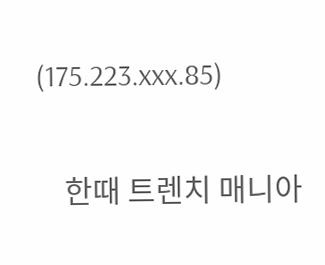(175.223.xxx.85)

    한때 트렌치 매니아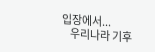입장에서...
    우리나라 기후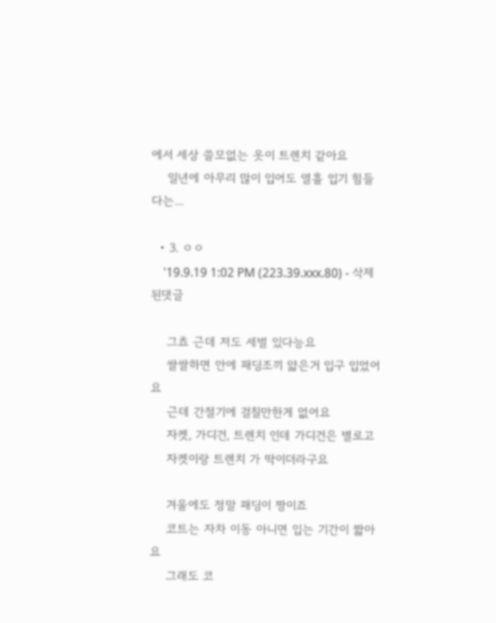에서 세상 쓸모없는 옷이 트렌치 같아요
    일년에 아무리 많이 입어도 열흘 입기 힘들다는...

  • 3. ㅇㅇ
    '19.9.19 1:02 PM (223.39.xxx.80) - 삭제된댓글

    그쵸 근데 저도 세벌 있다능요
    쌀쌀하면 안에 패딩조끼 얇은거 입구 입었어요
    근데 간절기에 걸칠만한게 없어요
    자켓, 가디건, 트렌치 인데 가디건은 별로고
    자켓이랑 트렌치 가 딱이더라구요

    겨울에도 정말 패딩이 짱이죠
    코트는 자차 이동 아니면 입는 기간이 짧아요
    그래도 코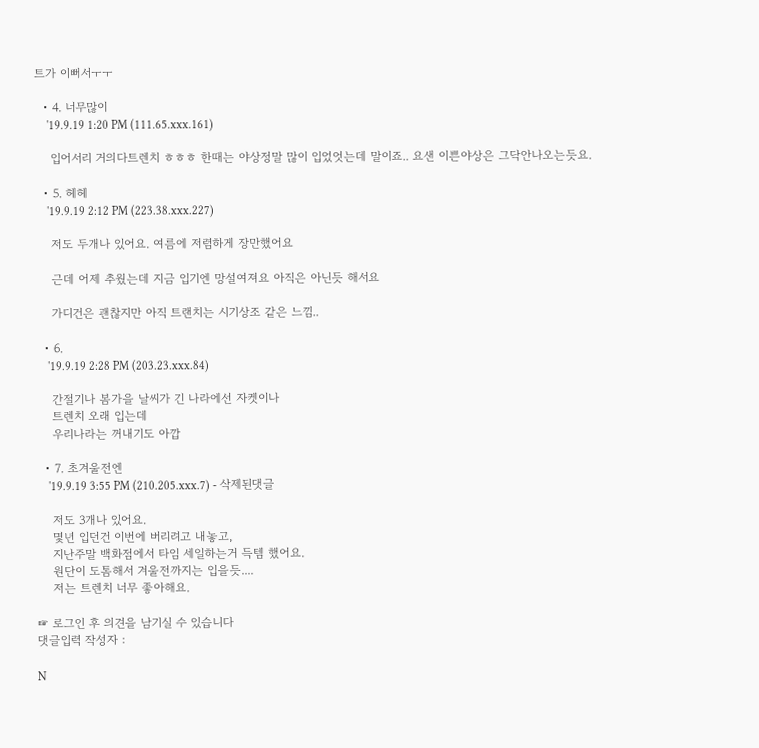트가 이뻐서ㅜㅜ

  • 4. 너무많이
    '19.9.19 1:20 PM (111.65.xxx.161)

    입어서리 거의다트렌치 ㅎㅎㅎ 한때는 야상정말 많이 입었엇는데 말이죠.. 요샌 이쁜야상은 그닥안나오는듯요.

  • 5. 헤헤
    '19.9.19 2:12 PM (223.38.xxx.227)

    저도 두개나 있어요. 여름에 저렴하게 장만했어요

    근데 어제 추웠는데 지금 입기엔 망설여져요 아직은 아닌듯 해서요

    가디건은 괜찮지만 아직 트랜치는 시기상조 같은 느낌..

  • 6.
    '19.9.19 2:28 PM (203.23.xxx.84)

    간절기나 봄가을 날씨가 긴 나라에선 자켓이나
    트렌치 오래 입는데
    우리나라는 꺼내기도 아깝

  • 7. 초겨울전엔
    '19.9.19 3:55 PM (210.205.xxx.7) - 삭제된댓글

    저도 3개나 있어요.
    몇년 입던건 이번에 버리려고 내놓고,
    지난주말 백화점에서 타임 세일하는거 득템 했어요.
    원단이 도톰해서 겨울전까지는 입을듯....
    저는 트렌치 너무 좋아해요.

☞ 로그인 후 의견을 남기실 수 있습니다
댓글입력 작성자 :

N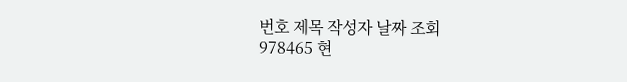번호 제목 작성자 날짜 조회
978465 현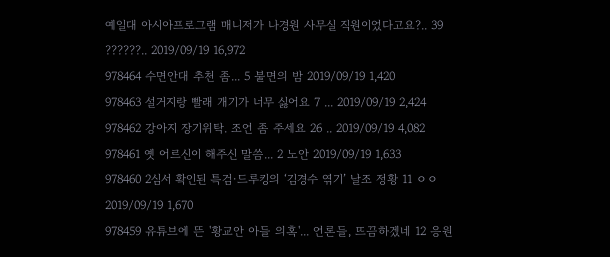예일대 아시아프로그램 매니저가 나경원 사무실 직원이었다고요?.. 39 ??????.. 2019/09/19 16,972
978464 수면안대 추천 좀... 5 불면의 밤 2019/09/19 1,420
978463 설거지랑 빨래 개기가 너무 싫어요 7 ... 2019/09/19 2,424
978462 강아지 장기위탁. 조언 좀 주세요 26 .. 2019/09/19 4,082
978461 옛 어르신이 해주신 말씀... 2 노안 2019/09/19 1,633
978460 2심서 확인된 특검·드루킹의 ‘김경수 엮기’ 날조 정황 11 ㅇㅇ 2019/09/19 1,670
978459 유튜브에 뜬 '황교안 아들 의혹'... 언론들, 뜨끔하겠네 12 응원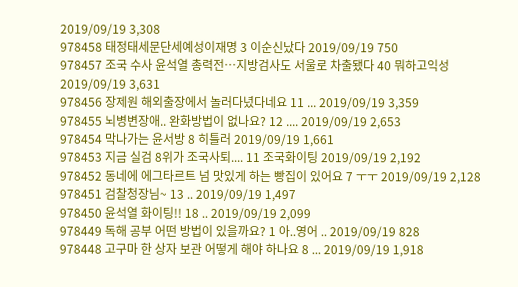2019/09/19 3,308
978458 태정태세문단세예성이재명 3 이순신났다 2019/09/19 750
978457 조국 수사 윤석열 총력전…지방검사도 서울로 차출됐다 40 뭐하고익성 2019/09/19 3,631
978456 장제원 해외출장에서 놀러다녔다네요 11 ... 2019/09/19 3,359
978455 뇌병변장애.. 완화방법이 없나요? 12 .... 2019/09/19 2,653
978454 막나가는 윤서방 8 히틀러 2019/09/19 1,661
978453 지금 실검 8위가 조국사퇴.... 11 조국화이팅 2019/09/19 2,192
978452 동네에 에그타르트 넘 맛있게 하는 빵집이 있어요 7 ㅜㅜ 2019/09/19 2,128
978451 검찰청장님~ 13 .. 2019/09/19 1,497
978450 윤석열 화이팅!! 18 .. 2019/09/19 2,099
978449 독해 공부 어떤 방법이 있을까요? 1 아..영어 .. 2019/09/19 828
978448 고구마 한 상자 보관 어떻게 해야 하나요 8 ... 2019/09/19 1,918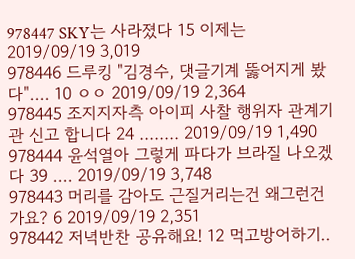978447 SKY는 사라졌다 15 이제는 2019/09/19 3,019
978446 드루킹 "김경수, 댓글기계 뚫어지게 봤다".... 10 ㅇㅇ 2019/09/19 2,364
978445 조지지자측 아이피 사찰 행위자 관계기관 신고 합니다 24 ........ 2019/09/19 1,490
978444 윤석열아 그렇게 파다가 브라질 나오겠다 39 .... 2019/09/19 3,748
978443 머리를 감아도 근질거리는건 왜그런건가요? 6 2019/09/19 2,351
978442 저녁반찬 공유해요! 12 먹고방어하기..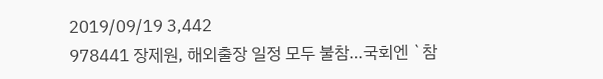2019/09/19 3,442
978441 장제원, 해외출장 일정 모두 불참…국회엔 `참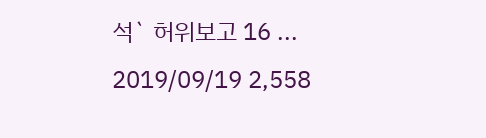석` 허위보고 16 ... 2019/09/19 2,558